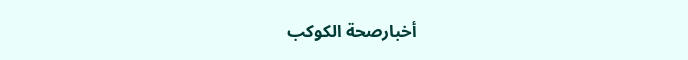أخبارصحة الكوكب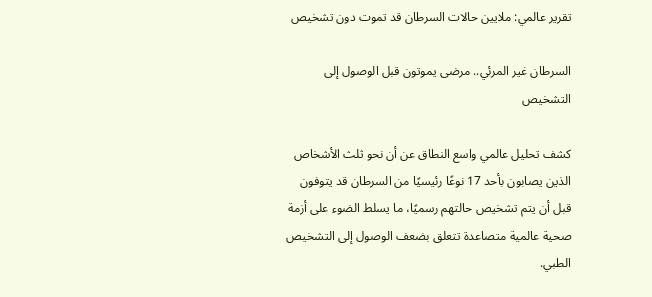تقرير عالمي: ملايين حالات السرطان قد تموت دون تشخيص

السرطان غير المرئي.. مرضى يموتون قبل الوصول إلى التشخيص

كشف تحليل عالمي واسع النطاق عن أن نحو ثلث الأشخاص الذين يصابون بأحد 17 نوعًا رئيسيًا من السرطان قد يتوفون قبل أن يتم تشخيص حالتهم رسميًا، ما يسلط الضوء على أزمة صحية عالمية متصاعدة تتعلق بضعف الوصول إلى التشخيص الطبي.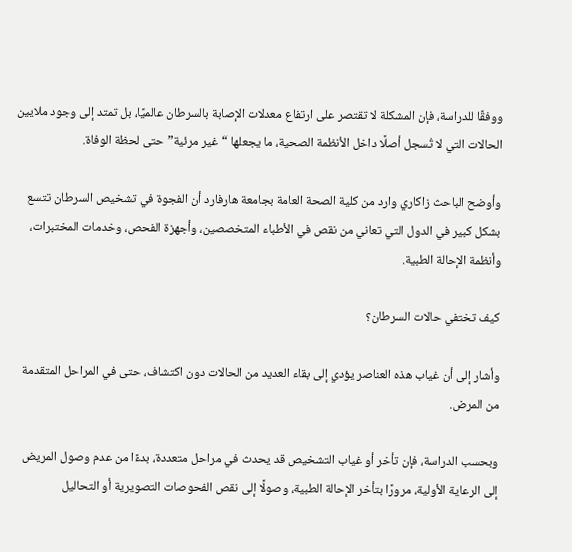ووفقًا للدراسة، فإن المشكلة لا تقتصر على ارتفاع معدلات الإصابة بالسرطان عالميًا، بل تمتد إلى وجود ملايين الحالات التي لا تُسجل أصلًا داخل الأنظمة الصحية، ما يجعلها “غير مرئية” حتى لحظة الوفاة.

وأوضح الباحث زاكاري وارد من كلية الصحة العامة بجامعة هارفارد أن الفجوة في تشخيص السرطان تتسع بشكل كبير في الدول التي تعاني من نقص في الأطباء المتخصصين، وأجهزة الفحص، وخدمات المختبرات، وأنظمة الإحالة الطبية.

كيف تختفي حالات السرطان؟

وأشار إلى أن غياب هذه العناصر يؤدي إلى بقاء العديد من الحالات دون اكتشاف، حتى في المراحل المتقدمة من المرض.

وبحسب الدراسة، فإن تأخر أو غياب التشخيص قد يحدث في مراحل متعددة، بدءًا من عدم وصول المريض إلى الرعاية الأولية، مرورًا بتأخر الإحالة الطبية، وصولًا إلى نقص الفحوصات التصويرية أو التحاليل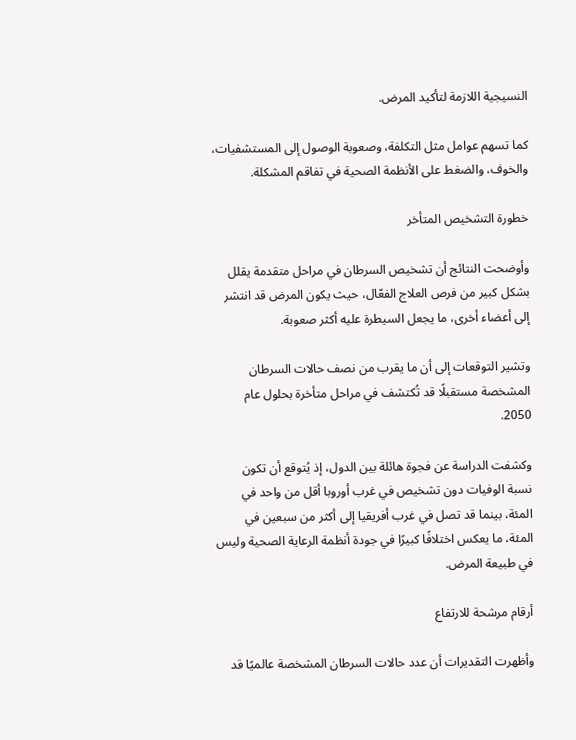النسيجية اللازمة لتأكيد المرض.

كما تسهم عوامل مثل التكلفة، وصعوبة الوصول إلى المستشفيات، والخوف، والضغط على الأنظمة الصحية في تفاقم المشكلة.

خطورة التشخيص المتأخر

وأوضحت النتائج أن تشخيص السرطان في مراحل متقدمة يقلل بشكل كبير من فرص العلاج الفعّال، حيث يكون المرض قد انتشر إلى أعضاء أخرى، ما يجعل السيطرة عليه أكثر صعوبة.

وتشير التوقعات إلى أن ما يقرب من نصف حالات السرطان المشخصة مستقبلًا قد تُكتشف في مراحل متأخرة بحلول عام 2050.

وكشفت الدراسة عن فجوة هائلة بين الدول، إذ يُتوقع أن تكون نسبة الوفيات دون تشخيص في غرب أوروبا أقل من واحد في المئة، بينما قد تصل في غرب أفريقيا إلى أكثر من سبعين في المئة، ما يعكس اختلافًا كبيرًا في جودة أنظمة الرعاية الصحية وليس في طبيعة المرض.

أرقام مرشحة للارتفاع

وأظهرت التقديرات أن عدد حالات السرطان المشخصة عالميًا قد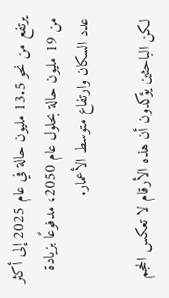يرتفع من نحو 13.5 مليون حالة في عام 2025 إلى أكثر من 19 مليون حالة بحلول عام 2050، مدفوعًا بزيادة عدد السكان وارتفاع متوسط الأعمار.

لكن الباحثين يؤكدون أن هذه الأرقام لا تعكس الحجم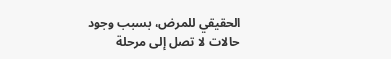الحقيقي للمرض، بسبب وجود حالات لا تصل إلى مرحلة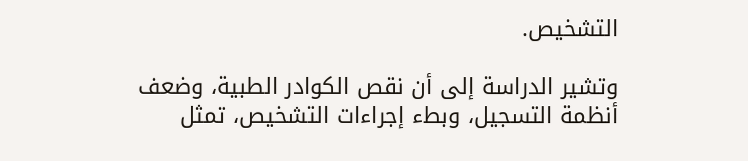التشخيص.

وتشير الدراسة إلى أن نقص الكوادر الطبية، وضعف أنظمة التسجيل، وبطء إجراءات التشخيص، تمثل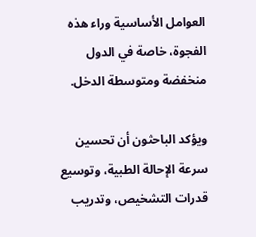العوامل الأساسية وراء هذه الفجوة، خاصة في الدول منخفضة ومتوسطة الدخل.

ويؤكد الباحثون أن تحسين سرعة الإحالة الطبية، وتوسيع قدرات التشخيص، وتدريب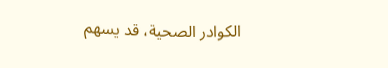الكوادر الصحية، قد يسهم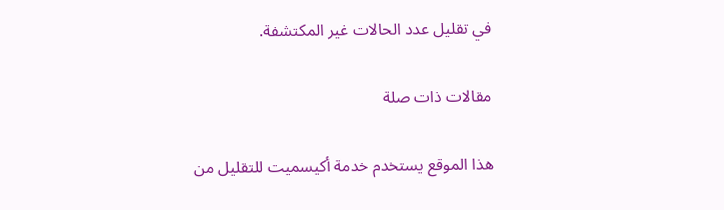في تقليل عدد الحالات غير المكتشفة.

مقالات ذات صلة

هذا الموقع يستخدم خدمة أكيسميت للتقليل من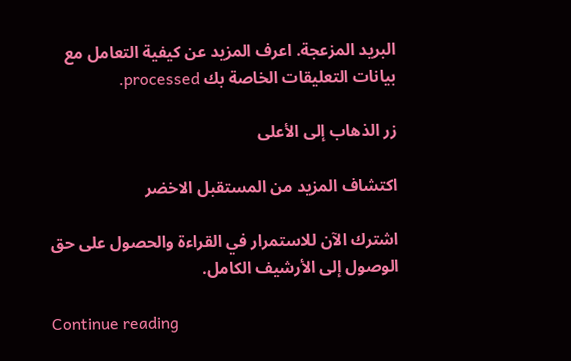البريد المزعجة. اعرف المزيد عن كيفية التعامل مع بيانات التعليقات الخاصة بك processed.

زر الذهاب إلى الأعلى

اكتشاف المزيد من المستقبل الاخضر

اشترك الآن للاستمرار في القراءة والحصول على حق الوصول إلى الأرشيف الكامل.

Continue reading